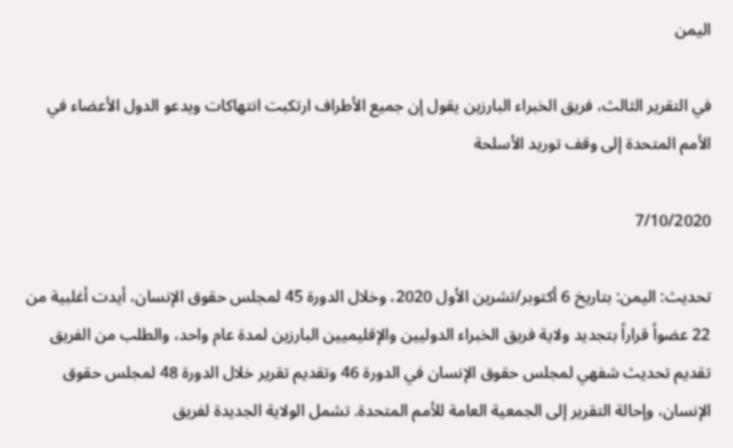اليمن

في التقرير الثالث، فريق الخبراء البارزين يقول إن جميع الأطراف ارتكبت انتهاكات ويدعو الدول الأعضاء في الأمم المتحدة إلى وقف توريد الأسلحة

7/10/2020

تحديث: اليمن: بتاريخ 6 أكتوبر/تشرين الأول 2020، وخلال الدورة 45 لمجلس حقوق الإنسان، أيدت أغلبية من 22 عضواً قراراً بتجديد ولاية فريق الخبراء الدوليين والإقليميين البارزين لمدة عام واحد، والطلب من الفريق تقديم تحديث شفهي لمجلس حقوق الإنسان في الدورة 46 وتقديم تقرير خلال الدورة 48 لمجلس حقوق الإنسان، وإحالة التقرير إلى الجمعية العامة للأمم المتحدة. تشمل الولاية الجديدة لفريق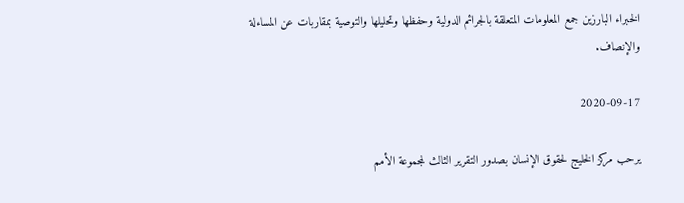الخبراء البارزين جمع المعلومات المتعلقة بالجرائم الدولية وحفظها وتحليلها والتوصية بمقاربات عن المساءلة والإنصاف.

2020-09-17

يرحب مركز الخليج لحقوق الإنسان بصدور التقرير الثالث لمجموعة الأمم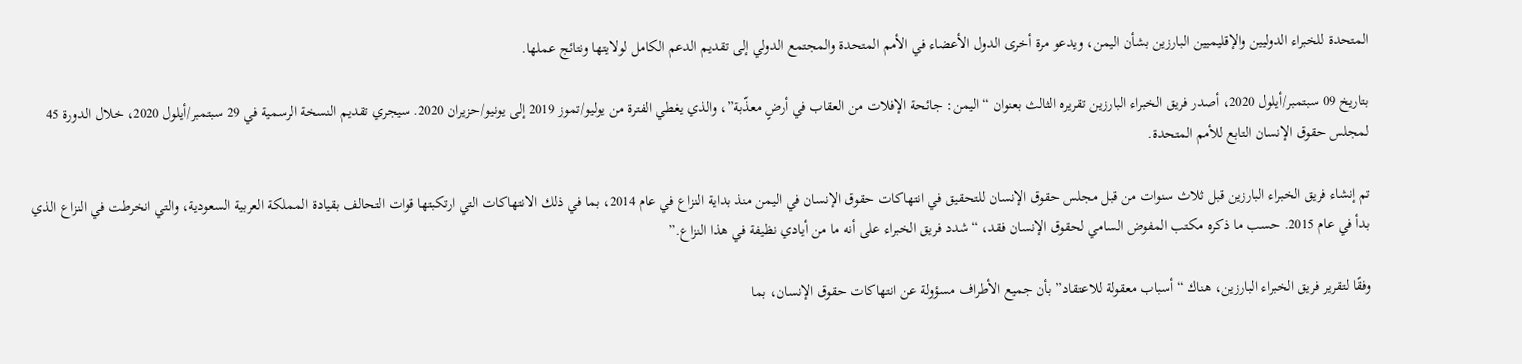المتحدة للخبراء الدوليين والإقليميين البارزين بشأن اليمن، ويدعو مرة أخرى الدول الأعضاء في الأمم المتحدة والمجتمع الدولي إلى تقديم الدعم الكامل لولايتها ونتائج عملها.

بتاريخ 09 سبتمبر/أيلول 2020، أصدر فريق الخبراء البارزين تقريره الثالث بعنوان “اليمن: جائحة الإفلات من العقاب في أرضٍ معذّبة”، والذي يغطي الفترة من يوليو/تموز 2019 إلى يونيو/حزيران 2020. سيجري تقديم النسخة الرسمية في 29 سبتمبر/أيلول 2020، خلال الدورة 45 لمجلس حقوق الإنسان التابع للأمم المتحدة.

تم إنشاء فريق الخبراء البارزين قبل ثلاث سنوات من قبل مجلس حقوق الإنسان للتحقيق في انتهاكات حقوق الإنسان في اليمن منذ بداية النزاع في عام 2014، بما في ذلك الانتهاكات التي ارتكبتها قوات التحالف بقيادة المملكة العربية السعودية، والتي انخرطت في النزاع الذي بدأ في عام 2015. حسب ما ذكره مكتب المفوض السامي لحقوق الإنسان فقد، “شدد فريق الخبراء على أنه ما من أيادي نظيفة في هذا النزاع.”

وفقًا لتقرير فريق الخبراء البارزين، هناك “أسباب معقولة للاعتقاد” بأن جميع الأطراف مسؤولة عن انتهاكات حقوق الإنسان، بما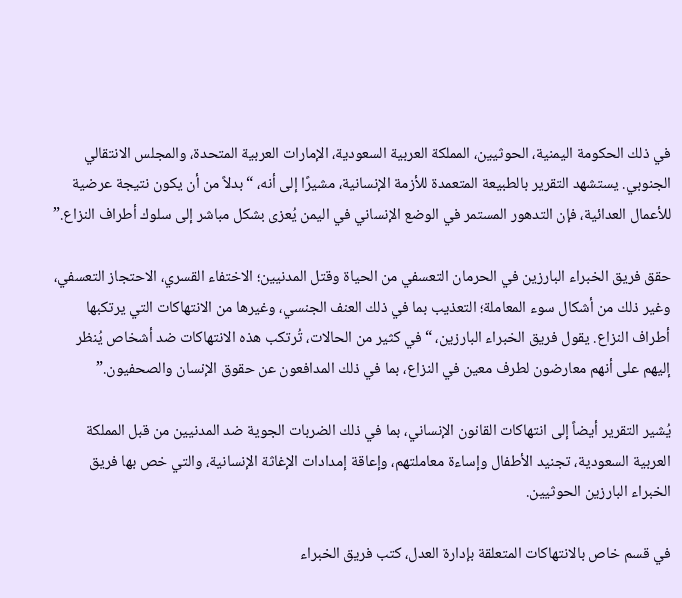في ذلك الحكومة اليمنية، الحوثيين، المملكة العربية السعودية، الإمارات العربية المتحدة، والمجلس الانتقالي الجنوبي. يستشهد التقرير بالطبيعة المتعمدة للأزمة الإنسانية، مشيرًا إلى أنه، “بدلاً من أن يكون نتيجة عرضية للأعمال العدائية، فإن التدهور المستمر في الوضع الإنساني في اليمن يُعزى بشكل مباشر إلى سلوك أطراف النزاع.”

حقق فريق الخبراء البارزين في الحرمان التعسفي من الحياة وقتل المدنيين؛ الاختفاء القسري، الاحتجاز التعسفي، وغير ذلك من أشكال سوء المعاملة؛ التعذيب بما في ذلك العنف الجنسي، وغيرها من الانتهاكات التي يرتكبها أطراف النزاع. يقول فريق الخبراء البارزين، “في كثير من الحالات، تُرتكب هذه الانتهاكات ضد أشخاص يُنظر إليهم على أنهم معارضون لطرف معين في النزاع، بما في ذلك المدافعون عن حقوق الإنسان والصحفيون.”

يُشير التقرير أيضاً إلى انتهاكات القانون الإنساني، بما في ذلك الضربات الجوية ضد المدنيين من قبل المملكة العربية السعودية، تجنيد الأطفال وإساءة معاملتهم، وإعاقة إمدادات الإغاثة الإنسانية، والتي خص بها فريق الخبراء البارزين الحوثيين.

في قسم خاص بالانتهاكات المتعلقة بإدارة العدل، كتب فريق الخبراء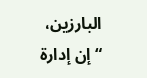البارزين، “إن إدارة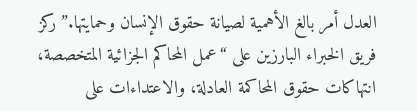العدل أمر بالغ الأهمية لصيانة حقوق الإنسان وحمايتها.” ركز فريق الخبراء البارزين على “عمل المحاكم الجزائية المتخصصة، انتهاكات حقوق المحاكمة العادلة، والاعتداءات على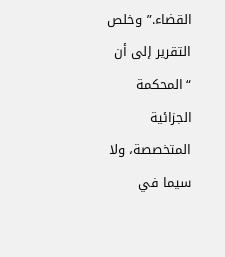القضاء.” وخلص التقرير إلى أن “المحكمة الجزائية المتخصصة، ولا سيما في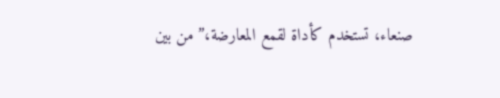صنعاء، تستخدم كأداة لقمع المعارضة،” من بين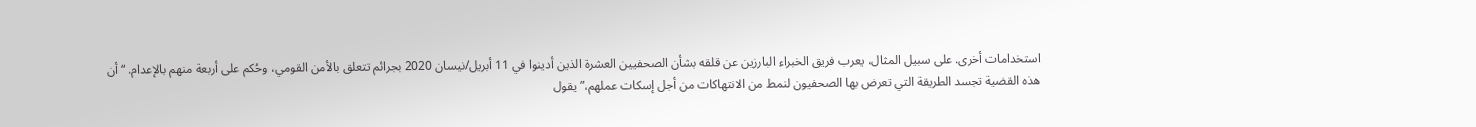استخدامات أخرى. على سبيل المثال، يعرب فريق الخبراء البارزين عن قلقه بشأن الصحفيين العشرة الذين أدينوا في 11 أبريل/نيسان 2020 بجرائم تتعلق بالأمن القومي، وحُكم على أربعة منهم بالإعدام. “أن هذه القضية تجسد الطريقة التي تعرض بها الصحفيون لنمط من الانتهاكات من أجل إسكات عملهم،” يقول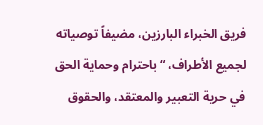فريق الخبراء البارزين، مضيفاً توصياته لجميع الأطراف، “باحترام وحماية الحق في حرية التعبير والمعتقد، والحقوق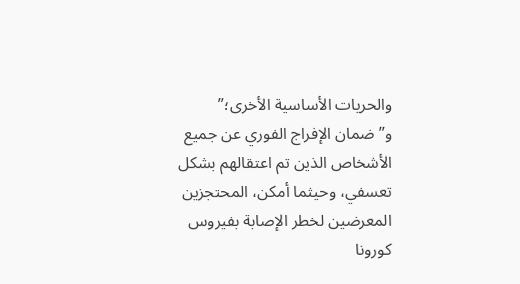والحريات الأساسية الأخرى؛” و”ضمان الإفراج الفوري عن جميع الأشخاص الذين تم اعتقالهم بشكل تعسفي، وحيثما أمكن، المحتجزين المعرضين لخطر الإصابة بفيروس كورونا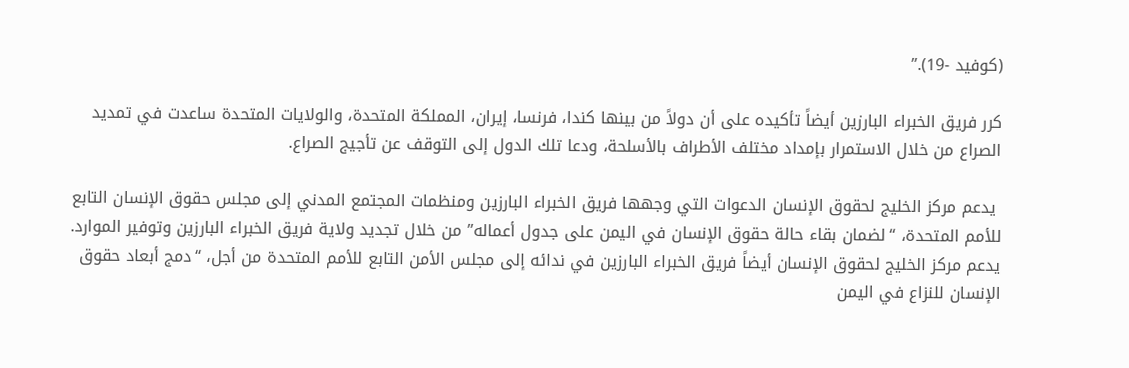(كوفيد -19).”

كرر فريق الخبراء البارزين أيضاً تأكيده على أن دولاً من بينها كندا، فرنسا، إيران، المملكة المتحدة، والولايات المتحدة ساعدت في تمديد الصراع من خلال الاستمرار بإمداد مختلف الأطراف بالأسلحة، ودعا تلك الدول إلى التوقف عن تأجيج الصراع.

 يدعم مركز الخليج لحقوق الإنسان الدعوات التي وجهها فريق الخبراء البارزين ومنظمات المجتمع المدني إلى مجلس حقوق الإنسان التابع للأمم المتحدة، “لضمان بقاء حالة حقوق الإنسان في اليمن على جدول أعماله” من خلال تجديد ولاية فريق الخبراء البارزين وتوفير الموارد. يدعم مركز الخليج لحقوق الإنسان أيضاً فريق الخبراء البارزين في ندائه إلى مجلس الأمن التابع للأمم المتحدة من أجل، “دمج أبعاد حقوق الإنسان للنزاع في اليمن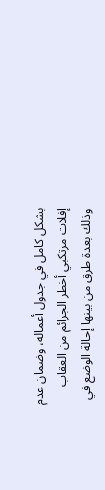بشكل كامل في جدول أعماله، وضمان عدم إفلات مرتكبي أخطر الجرائم من العقاب وذلك بعدة طرق من بينها إحالة الوضع في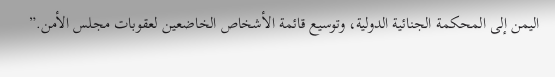اليمن إلى المحكمة الجنائية الدولية، وتوسيع قائمة الأشخاص الخاضعين لعقوبات مجلس الأمن.”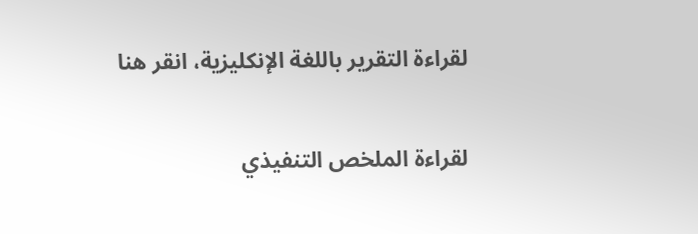لقراءة التقرير باللغة الإنكليزية، انقر هنا

لقراءة الملخص التنفيذي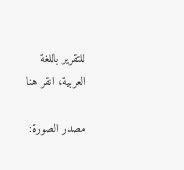للتقرير باللغة العربية، انقر هنا

مصدر الصورة: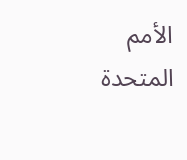الأمم المتحدة